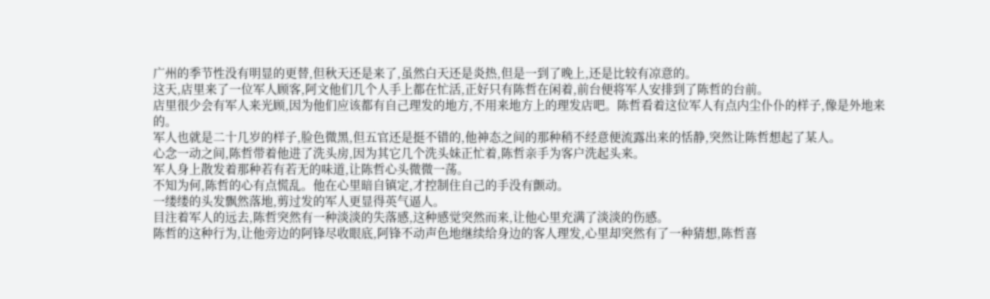广州的季节性没有明显的更替,但秋天还是来了,虽然白天还是炎热,但是一到了晚上,还是比较有凉意的。
这天,店里来了一位军人顾客,阿文他们几个人手上都在忙活,正好只有陈哲在闲着,前台便将军人安排到了陈哲的台前。
店里很少会有军人来光顾,因为他们应该都有自己理发的地方,不用来地方上的理发店吧。陈哲看着这位军人有点内尘仆仆的样子,像是外地来的。
军人也就是二十几岁的样子,脸色微黑,但五官还是挺不错的,他神态之间的那种稍不经意便流露出来的恬静,突然让陈哲想起了某人。
心念一动之间,陈哲带着他进了洗头房,因为其它几个洗头妹正忙着,陈哲亲手为客户洗起头来。
军人身上散发着那种若有若无的味道,让陈哲心头微微一荡。
不知为何,陈哲的心有点慌乱。他在心里暗自镇定,才控制住自己的手没有颤动。
一缕缕的头发飘然落地,剪过发的军人更显得英气逼人。
目注着军人的远去,陈哲突然有一种淡淡的失落感,这种感觉突然而来,让他心里充满了淡淡的伤感。
陈哲的这种行为,让他旁边的阿锋尽收眼底,阿锋不动声色地继续给身边的客人理发,心里却突然有了一种猜想,陈哲喜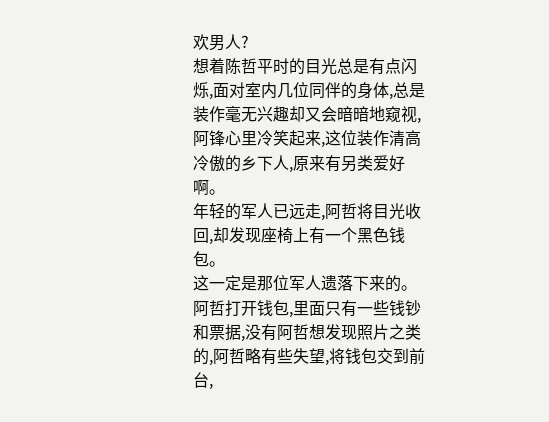欢男人?
想着陈哲平时的目光总是有点闪烁,面对室内几位同伴的身体,总是装作毫无兴趣却又会暗暗地窥视,阿锋心里冷笑起来,这位装作清高冷傲的乡下人,原来有另类爱好啊。
年轻的军人已远走,阿哲将目光收回,却发现座椅上有一个黑色钱包。
这一定是那位军人遗落下来的。
阿哲打开钱包,里面只有一些钱钞和票据,没有阿哲想发现照片之类的,阿哲略有些失望,将钱包交到前台,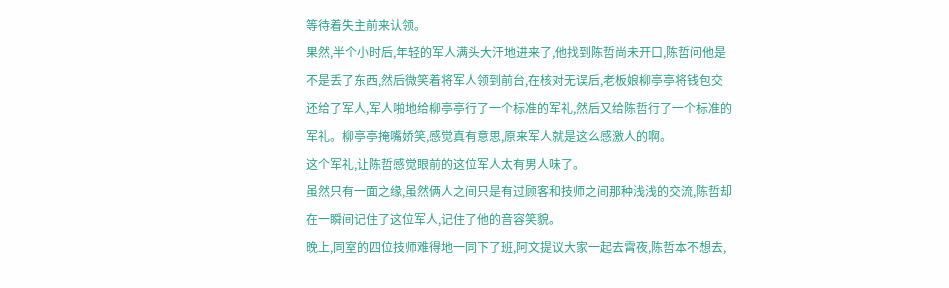等待着失主前来认领。
果然,半个小时后,年轻的军人满头大汗地进来了,他找到陈哲尚未开口,陈哲问他是不是丢了东西,然后微笑着将军人领到前台,在核对无误后,老板娘柳亭亭将钱包交还给了军人,军人啪地给柳亭亭行了一个标准的军礼,然后又给陈哲行了一个标准的军礼。柳亭亭掩嘴娇笑,感觉真有意思,原来军人就是这么感激人的啊。
这个军礼,让陈哲感觉眼前的这位军人太有男人味了。
虽然只有一面之缘,虽然俩人之间只是有过顾客和技师之间那种浅浅的交流,陈哲却在一瞬间记住了这位军人,记住了他的音容笑貌。
晚上,同室的四位技师难得地一同下了班,阿文提议大家一起去霄夜,陈哲本不想去,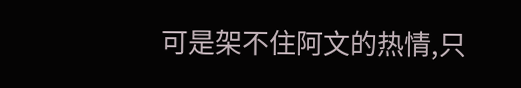可是架不住阿文的热情,只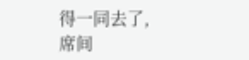得一同去了,席间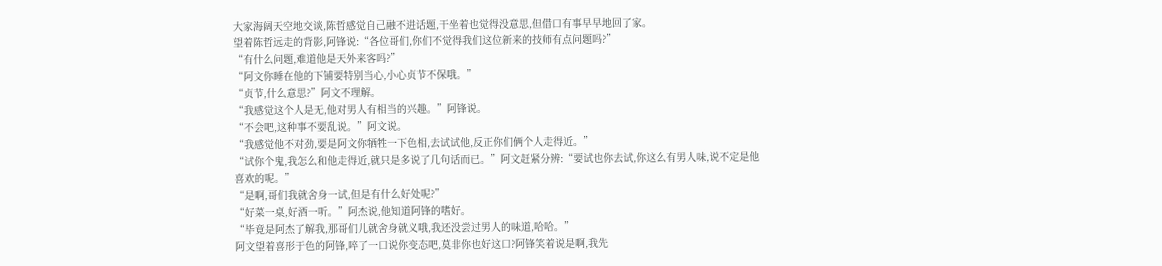大家海阔天空地交谈,陈哲感觉自己融不进话题,干坐着也觉得没意思,但借口有事早早地回了家。
望着陈哲远走的背影,阿锋说:“各位哥们,你们不觉得我们这位新来的技师有点问题吗?”
“有什么问题,难道他是天外来客吗?”
“阿文你睡在他的下铺要特别当心,小心贞节不保哦。”
“贞节,什么意思?”阿文不理解。
“我感觉这个人是无,他对男人有相当的兴趣。”阿锋说。
“不会吧,这种事不要乱说。”阿文说。
“我感觉他不对劲,要是阿文你牺牲一下色相,去试试他,反正你们俩个人走得近。”
“试你个鬼,我怎么和他走得近,就只是多说了几句话而已。”阿文赶紧分辨:“要试也你去试,你这么有男人味,说不定是他喜欢的呢。”
“是啊,哥们我就舍身一试,但是有什么好处呢?”
“好菜一桌,好酒一听。”阿杰说,他知道阿锋的嗜好。
“毕竟是阿杰了解我,那哥们儿就舍身就义哦,我还没尝过男人的味道,哈哈。”
阿文望着喜形于色的阿锋,啐了一口说你变态吧,莫非你也好这口?阿锋笑着说是啊,我先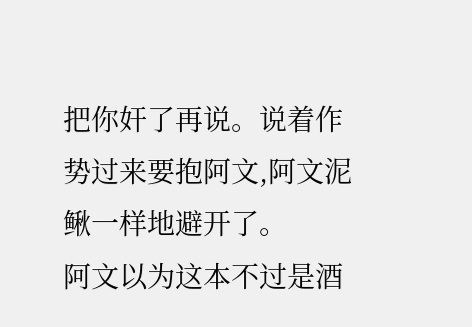把你奸了再说。说着作势过来要抱阿文,阿文泥鳅一样地避开了。
阿文以为这本不过是酒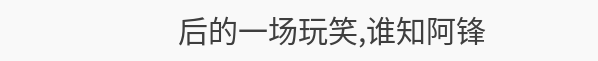后的一场玩笑,谁知阿锋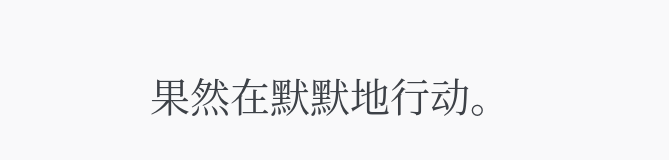果然在默默地行动。